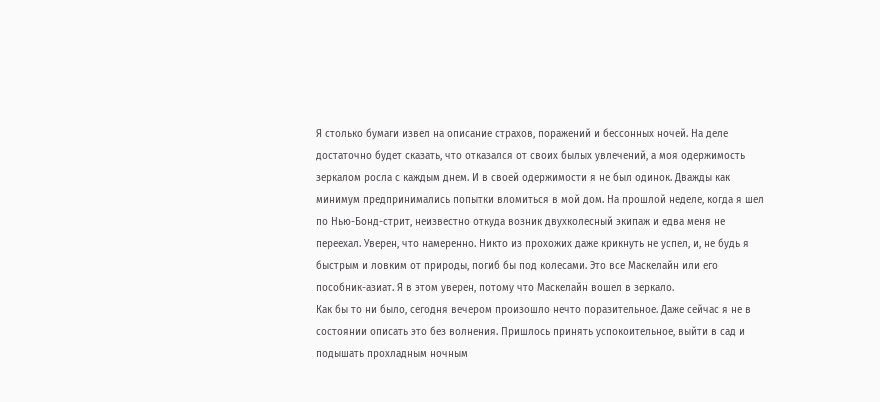Я столько бумаги извел на описание страхов, поражений и бессонных ночей. На деле достаточно будет сказать, что отказался от своих былых увлечений, а моя одержимость зеркалом росла с каждым днем. И в своей одержимости я не был одинок. Дважды как минимум предпринимались попытки вломиться в мой дом. На прошлой неделе, когда я шел по Нью-Бонд-стрит, неизвестно откуда возник двухколесный экипаж и едва меня не переехал. Уверен, что намеренно. Никто из прохожих даже крикнуть не успел, и, не будь я быстрым и ловким от природы, погиб бы под колесами. Это все Маскелайн или его пособник-азиат. Я в этом уверен, потому что Маскелайн вошел в зеркало.
Как бы то ни было, сегодня вечером произошло нечто поразительное. Даже сейчас я не в состоянии описать это без волнения. Пришлось принять успокоительное, выйти в сад и подышать прохладным ночным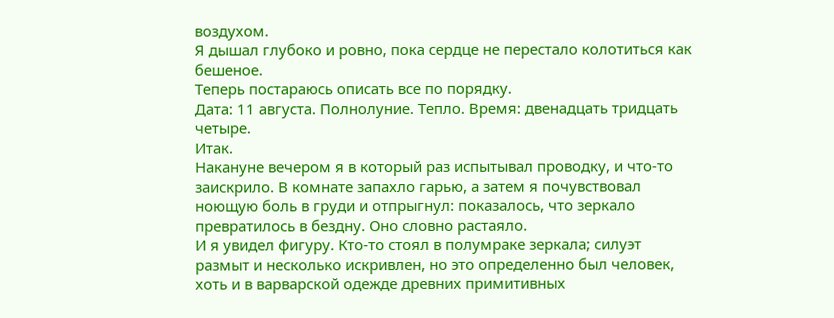воздухом.
Я дышал глубоко и ровно, пока сердце не перестало колотиться как бешеное.
Теперь постараюсь описать все по порядку.
Дата: 11 августа. Полнолуние. Тепло. Время: двенадцать тридцать четыре.
Итак.
Накануне вечером я в который раз испытывал проводку, и что-то заискрило. В комнате запахло гарью, а затем я почувствовал ноющую боль в груди и отпрыгнул: показалось, что зеркало превратилось в бездну. Оно словно растаяло.
И я увидел фигуру. Кто-то стоял в полумраке зеркала; силуэт размыт и несколько искривлен, но это определенно был человек, хоть и в варварской одежде древних примитивных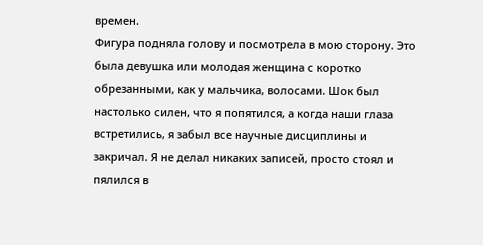времен.
Фигура подняла голову и посмотрела в мою сторону. Это была девушка или молодая женщина с коротко обрезанными, как у мальчика, волосами. Шок был настолько силен, что я попятился, а когда наши глаза встретились, я забыл все научные дисциплины и закричал. Я не делал никаких записей, просто стоял и пялился в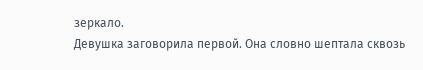зеркало.
Девушка заговорила первой. Она словно шептала сквозь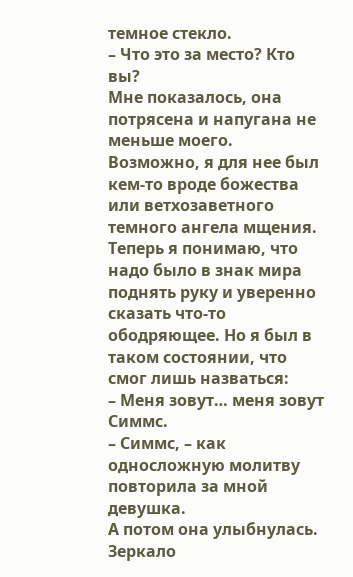темное стекло.
– Что это за место? Кто вы?
Мне показалось, она потрясена и напугана не меньше моего. Возможно, я для нее был кем-то вроде божества или ветхозаветного темного ангела мщения.
Теперь я понимаю, что надо было в знак мира поднять руку и уверенно сказать что-то ободряющее. Но я был в таком состоянии, что смог лишь назваться:
– Меня зовут… меня зовут Симмс.
– Симмс, – как односложную молитву повторила за мной девушка.
А потом она улыбнулась.
Зеркало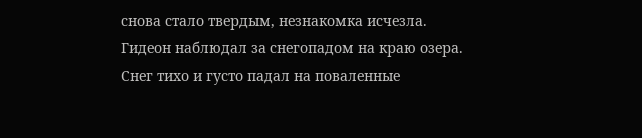снова стало твердым, незнакомка исчезла.
Гидеон наблюдал за снегопадом на краю озера.
Снег тихо и густо падал на поваленные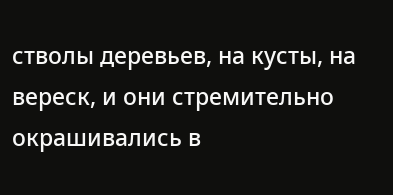стволы деревьев, на кусты, на вереск, и они стремительно окрашивались в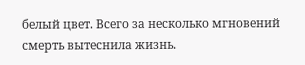белый цвет. Всего за несколько мгновений смерть вытеснила жизнь.